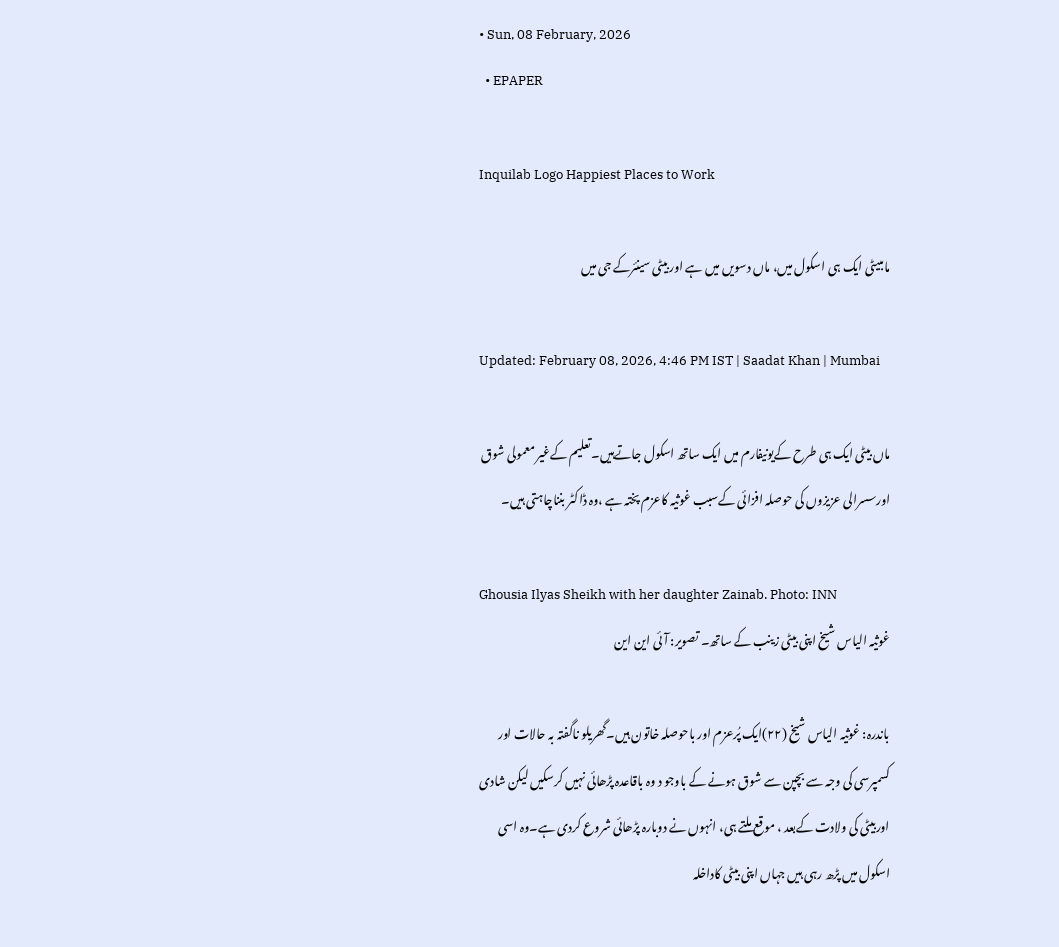• Sun, 08 February, 2026
  • EPAPER

Inquilab Logo Happiest Places to Work

ماںبیٹی ایک ہی اسکول میں، ماں دسویں میں ہے اور بیٹی سینئرکے جی میں

Updated: February 08, 2026, 4:46 PM IST | Saadat Khan | Mumbai

ماں بیٹی ایک ہی طرح کےیونیفارم میں ایک ساتھ اسکول جاتےہیں۔تعلیم کےغیر معمولی شوق اورسسرالی عزیزوں کی حوصلہ افزائی کےسبب غوثیہ کاعزم پختہ ہے ،وہ ڈاکٹر بنناچاہتی ہیں۔

Ghousia Ilyas Sheikh with her daughter Zainab. Photo: INN
غوثیہ الیاس شیخ اپنی بیٹی زینب کے ساتھ۔ تصویر: آئی این این

باندرہ: غوثیہ الیاس شیخ (۲۲)ایک پُرعزم اور باحوصلہ خاتون ہیں۔گھریلو ناگفتہ بہ حالات اور کسمپرسی کی وجہ سے بچپن سے شوق ہونے کے باوجو د وہ باقاعدہ پڑھائی نہیں کرسکیں لیکن شادی اوربیٹی کی ولادت کےبعد ، موقع ملتے ہی، انہوں نے دوبارہ پڑھائی شروع کردی ہے۔وہ اسی اسکول میں پڑھ رہی ہیں جہاں اپنی بیٹی کاداخلہ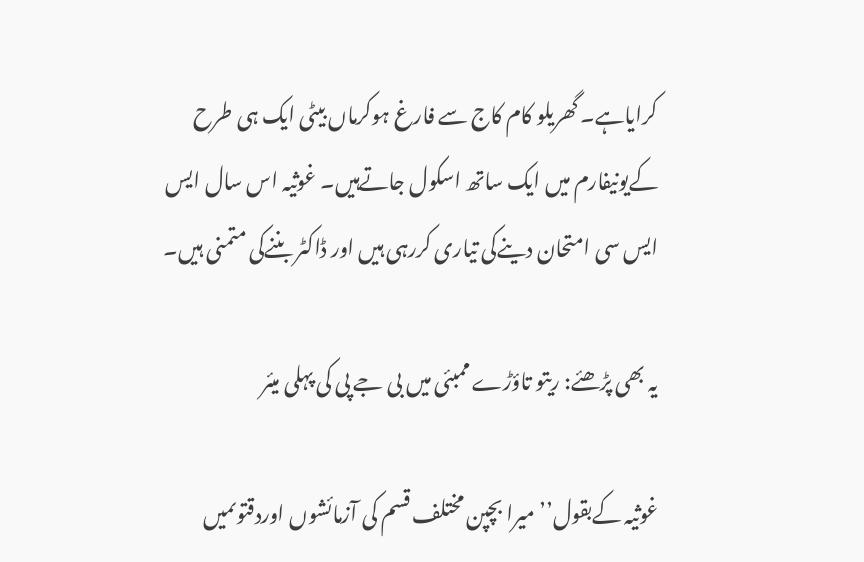کرایاہے۔ گھریلو کام کاج سے فارغ ہوکرماں بیٹی ایک ہی طرح کےیونیفارم میں ایک ساتھ اسکول جاتےہیں۔ غوثیہ اس سال ایس ایس سی امتحان دینےکی تیاری کررہی ہیں اور ڈاکٹر بننےکی متمنی ہیں۔

یہ بھی پڑھئے: ریتو تاؤڑے ممبئی میں بی جے پی کی پہلی میئر

غوثیہ کےبقول’’ میرا بچپن مختلف قسم کی آزمائشوں اوردقتوںمیں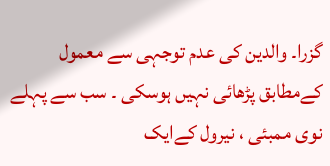گزرا۔ والدین کی عدم توجہی سے معمول کےمطابق پڑھائی نہیں ہوسکی ۔ سب سے پہلے نوی ممبئی ، نیرول کےایک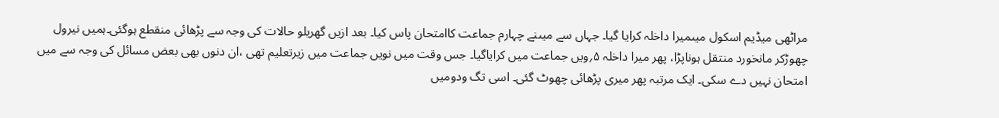مراٹھی میڈیم اسکول میںمیرا داخلہ کرایا گیا۔ جہاں سے میںنے چہارم جماعت کاامتحان پاس کیا۔ بعد ازیں گھریلو حالات کی وجہ سے پڑھائی منقطع ہوگئی۔ہمیں نیرول چھوڑکر مانخورد منتقل ہوناپڑا، پھر میرا داخلہ ۵؍ویں جماعت میں کرایاگیا۔ جس وقت میں نویں جماعت میں زیرتعلیم تھی ،ان دنوں بھی بعض مسائل کی وجہ سے میں امتحان نہیں دے سکی۔ ایک مرتبہ پھر میری پڑھائی چھوٹ گئی۔ اسی تگ ودومیں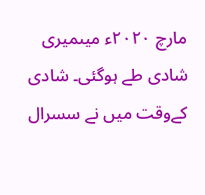مارچ ۲۰۲۰ء میںمیری شادی طے ہوگئی۔ شادی کےوقت میں نے سسرال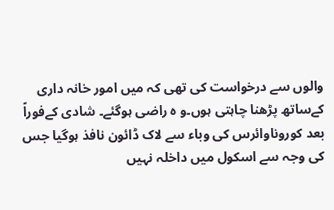والوں سے درخواست کی تھی کہ میں امور خانہ داری کےساتھ پڑھنا چاہتی ہوں۔و ہ راضی ہوگئے۔ شادی کےفوراً بعد کوروناوائرس کی وباء سے لاک ڈائون نافذ ہوگیا جس کی وجہ سے اسکول میں داخلہ نہیں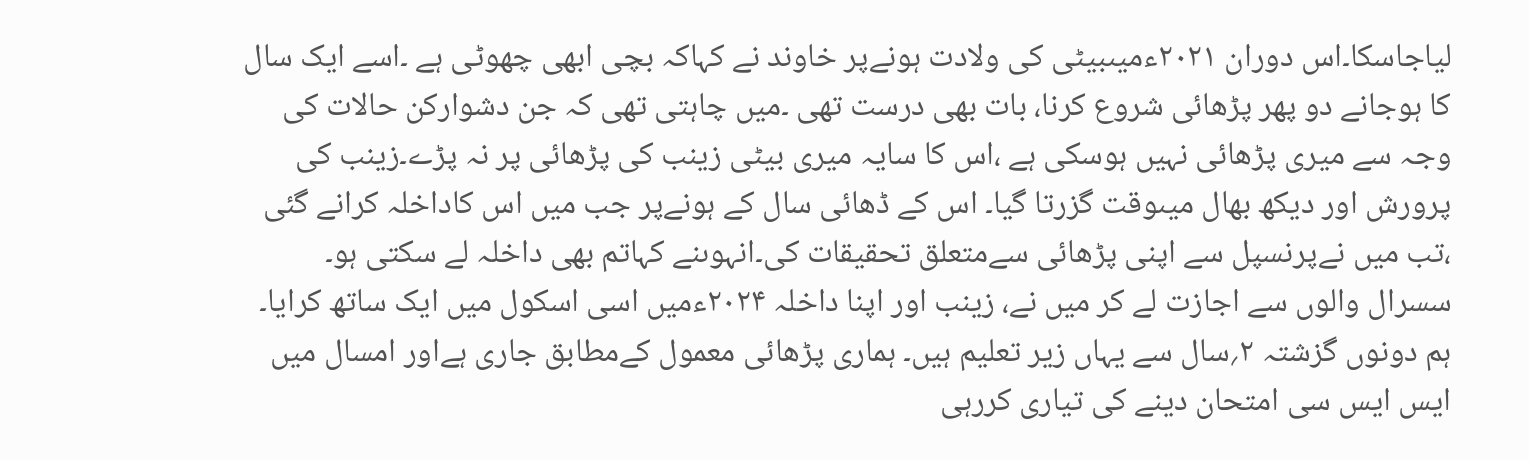لیاجاسکا۔اس دوران ۲۰۲۱ءمیںبیٹی کی ولادت ہونےپر خاوند نے کہاکہ بچی ابھی چھوٹی ہے ۔اسے ایک سال کا ہوجانے دو پھر پڑھائی شروع کرنا، بات بھی درست تھی ۔میں چاہتی تھی کہ جن دشوارکن حالات کی وجہ سے میری پڑھائی نہیں ہوسکی ہے ،اس کا سایہ میری بیٹی زینب کی پڑھائی پر نہ پڑے۔زینب کی پرورش اور دیکھ بھال میںوقت گزرتا گیا۔ اس کے ڈھائی سال کے ہونےپر جب میں اس کاداخلہ کرانے گئی ،تب میں نےپرنسپل سے اپنی پڑھائی سےمتعلق تحقیقات کی۔انہوںنے کہاتم بھی داخلہ لے سکتی ہو۔ سسرال والوں سے اجازت لے کر میں نے، زینب اور اپنا داخلہ ۲۰۲۴ءمیں اسی اسکول میں ایک ساتھ کرایا۔ ہم دونوں گزشتہ ۲؍سال سے یہاں زیر تعلیم ہیں۔ ہماری پڑھائی معمول کےمطابق جاری ہےاور امسال میں ایس ایس سی امتحان دینے کی تیاری کررہی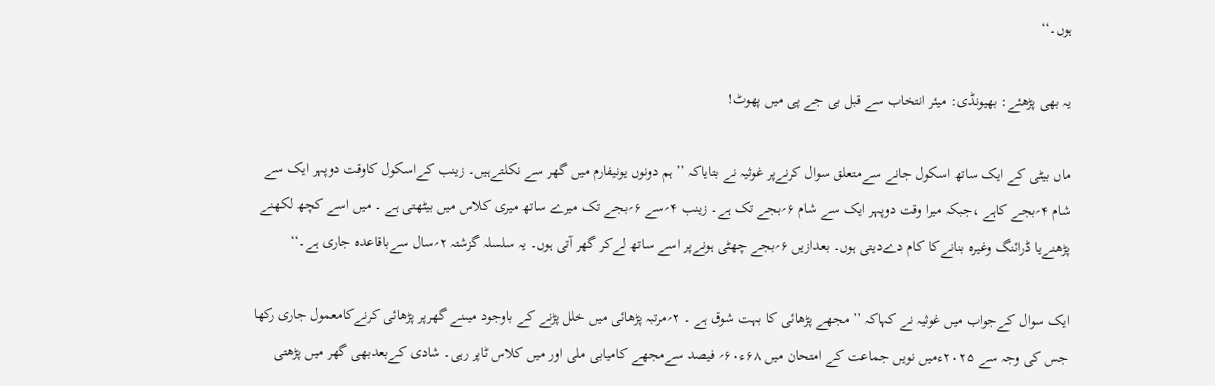ہوں۔‘‘

یہ بھی پڑھئے: بھیونڈی: میئر انتخاب سے قبل بی جے پی میں پھوٹ!

ماں بیٹی کے ایک ساتھ اسکول جانے سےمتعلق سوال کرنےپر غوثیہ نے بتایاکہ ’’ ہم دونوں یونیفارم میں گھر سے نکلتےہیں۔ زینب کےاسکول کاوقت دوپہر ایک سے شام ۴؍بجے کاہے ،جبکہ میرا وقت دوپہر ایک سے شام ۶؍بجے تک ہے۔ زینب ۴؍سے ۶؍بجے تک میرے ساتھ میری کلاس میں بیٹھتی ہے ۔ میں اسے کچھ لکھنے پڑھنےیا ڈرائنگ وغیرہ بنانےکا کام دےدیتی ہوں۔ بعدازیں ۶؍بجے چھٹی ہونےپر اسے ساتھ لےکر گھر آتی ہوں۔ یہ سلسلہ گزشتہ ۲؍سال سےباقاعدہ جاری ہے۔‘‘

ایک سوال کےجواب میں غوثیہ نے کہاکہ ’’ مجھے پڑھائی کا بہت شوق ہے ۔ ۲؍مرتبہ پڑھائی میں خلل پڑنے کے باوجود میںنے گھرپر پڑھائی کرنےکامعمول جاری رکھا جس کی وجہ سے ۲۰۲۵ءمیں نویں جماعت کے امتحان میں ۶۸ء۶۰؍ فیصد سےمجھے کامیابی ملی اور میں کلاس ٹاپر رہی۔ شادی کےبعدبھی گھر میں پڑھتی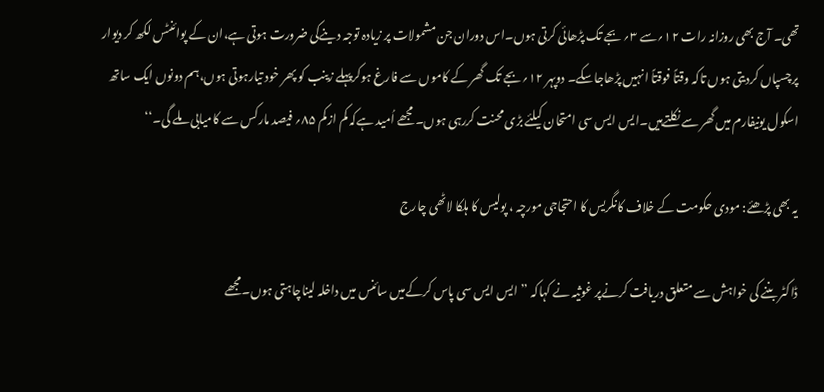تھی۔ آج بھی روزانہ رات ۱۲؍سے ۳؍ بجے تک پڑھائی کرتی ہوں۔اس دوران جن مشمولات پر زیادہ توجہ دینےکی ضرورت ہوتی ہے،ان کے پوائنٹس لکھ کر دیوار پرچسپاں کردیتی ہوں تاکہ وقتاً فوقتاً انہیں پڑھاجاسکے۔ دوپہر ۱۲؍بجے تک گھر کے کاموں سے فارغ ہوکرپہلے زینب کو پھر خود تیارہوتی ہوں،ہم دونوں ایک ساتھ اسکول یونیفارم میں گھر سے نکلتےہیں۔ایس ایس سی امتحان کیلئے بڑی محنت کررہی ہوں۔ مجھے اُمید ہےکہ کم ازکم ۸۵؍ فیصد مارکس سے کامیابی ملے گی۔‘‘

یہ بھی پڑھئے: مودی حکومت کے خلاف کانگریس کا احتجاجی مورچہ ، پولیس کا ہلکا لاٹھی چارج

ڈاکٹر بننے کی خواہش سے متعلق دریافت کرنےپر غوثیہ نے کہاکہ ’’ ایس ایس سی پاس کرکےمیں سائنس میں داخلہ لیناچاہتی ہوں۔مجھے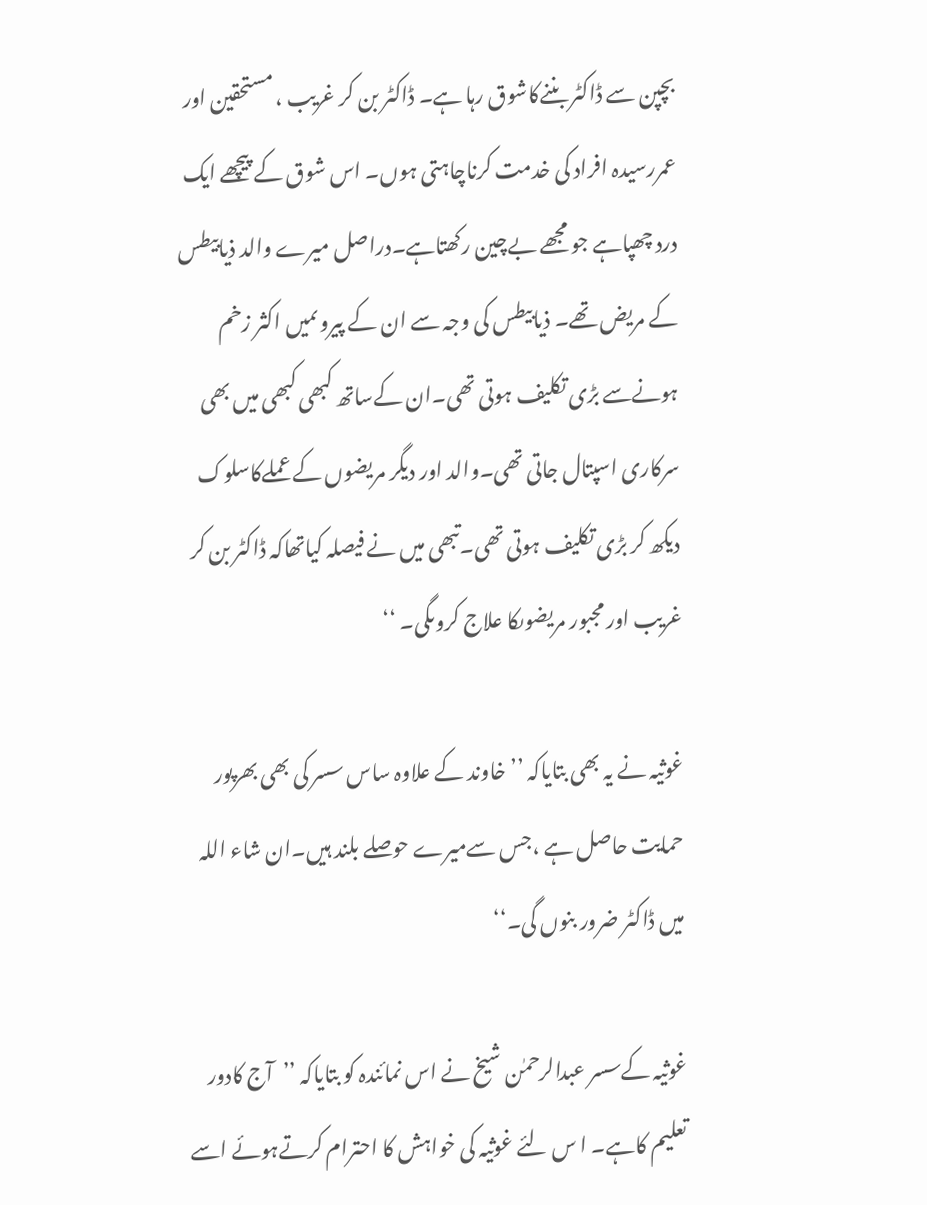بچپن سے ڈاکٹر بننےکاشوق رہا ہے۔ ڈاکٹر بن کر غریب ، مستحقین اور عمررسیدہ افراد کی خدمت کرناچاہتی ہوں۔ اس شوق کے پیچھے ایک درد چھپاہے جو مجھے بےچین رکھتاہے۔دراصل میرے والد ذیابیطس کے مریض تھے۔ ذیابیطس کی وجہ سے ان کے پیروںمیں اکثر زخم ہونےسے بڑی تکلیف ہوتی تھی۔ان کےساتھ کبھی کبھی میں بھی سرکاری اسپتال جاتی تھی۔والد اور دیگر مریضوں کے عملےکاسلوک دیکھ کر بڑی تکلیف ہوتی تھی۔تبھی میں نے فیصلہ کیاتھاکہ ڈاکٹر بن کر غریب اور مجبور مریضوںکا علاج کروںگی۔ ‘‘

غوثیہ نے یہ بھی بتایاکہ ’’ خاوند کے علاوہ ساس سسر کی بھی بھرپور حمایت حاصل ہے ،جس سےمیرے حوصلے بلند ہیں۔ان شاء اللہ میں ڈاکٹر ضرور بنوں گی۔‘‘

غوثیہ کےسسر عبدالرحمٰن شیخ نے اس نمائندہ کو بتایاکہ ’’آج کادور تعلیم کاہے۔ ا س لئے غوثیہ کی خواہش کا احترام کرتےہوئے اسے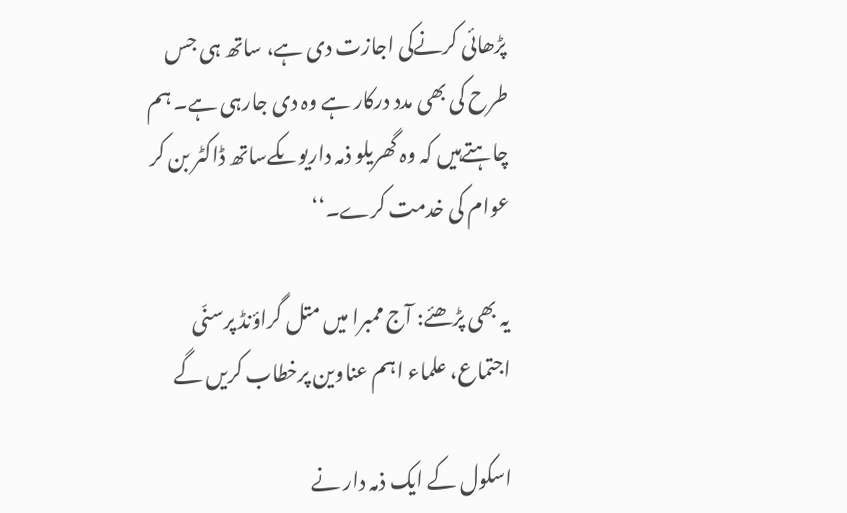پڑھائی کرنےکی اجازت دی ہے، ساتھ ہی جس طرح کی بھی مدد درکار ہے وہ دی جارہی ہے۔ ہم چاہتےہیں کہ وہ گھریلو ذمہ داریوںکےساتھ ڈاکٹر بن کر عوام کی خدمت کرے۔‘‘

یہ بھی پڑھئے: آج ممبرا میں متل گراؤنڈ پرسنّی اجتماع، علماء اہم عناوین پرخطاب کریں گے

اسکول کے ایک ذمہ دار نے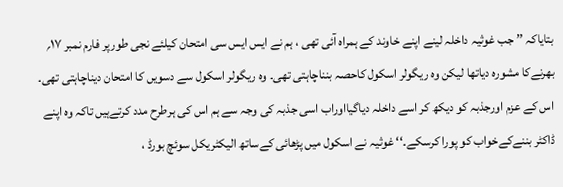بتایاکہ ’’ جب غوثیہ داخلہ لینے اپنے خاوند کے ہمراہ آئی تھی ، ہم نے ایس ایس سی امتحان کیلئے نجی طورپر فارم نمبر ۱۷؍ بھرنےکا مشورہ دیاتھا لیکن وہ ریگولر اسکول کاحصہ بنناچاہتی تھی۔ وہ ریگولر اسکول سے دسویں کا امتحان دیناچاہتی تھی۔ اس کے عزم اورجذبہ کو دیکھ کر اسے داخلہ دیاگیااوراب اسی جذبہ کی وجہ سے ہم اس کی ہرطرح مدد کرتےہیں تاکہ وہ اپنے ڈاکٹر بننےکےخواب کو پورا کرسکے۔‘‘ غوثیہ نے اسکول میں پڑھائی کےساتھ الیکٹریکل سوئچ بورڈ ،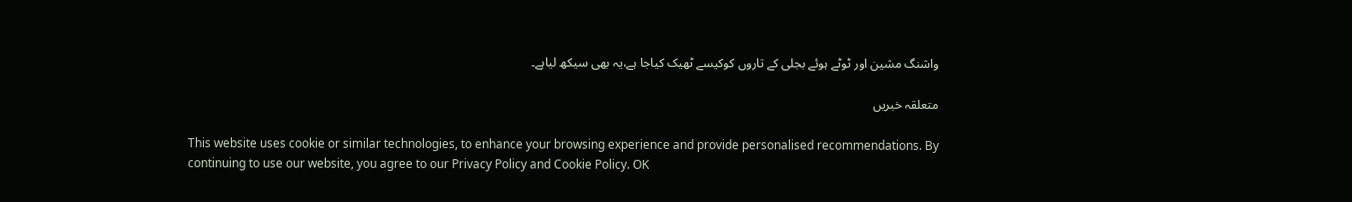واشنگ مشین اور ٹوٹے ہوئے بجلی کے تاروں کوکیسے ٹھیک کیاجا ہے،یہ بھی سیکھ لیاہے۔

متعلقہ خبریں

This website uses cookie or similar technologies, to enhance your browsing experience and provide personalised recommendations. By continuing to use our website, you agree to our Privacy Policy and Cookie Policy. OK